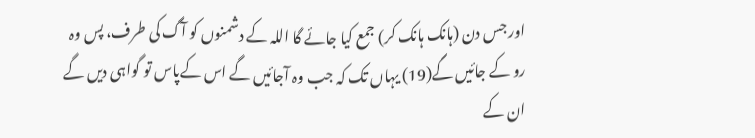اور جس دن (ہانک ہانک کر) جمع کیا جائے گا اللہ کے دشمنوں کو آگ کی طرف، پس وہ رو کے جائیں گے(19) یہاں تک کہ جب وہ آجائیں گے اس کےپاس تو گواہی دیں گے ان کے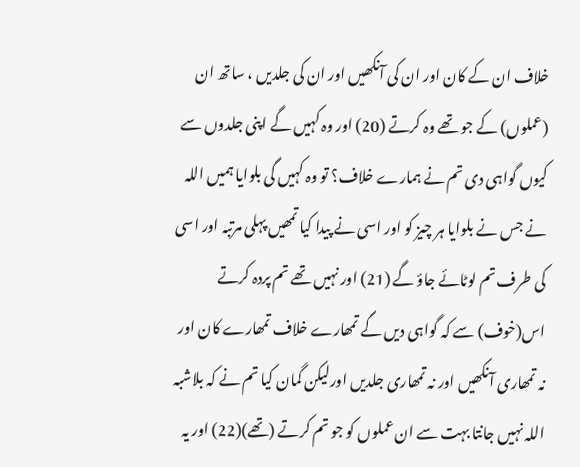خلاف ان کے کان اور ان کی آنکھیں اور ان کی جلدیں ، ساتھ ان (عملوں) کے جو تھے وہ کرتے (20) اور وہ کہیں گے اپنی جلدوں سے کیوں گواہی دی تم نے ہمارے خلاف؟ تو وہ کہیں گی بلوایا ہمیں اللہ نے جس نے بلوایا ہر چیز کو اور اسی نے پیدا کیا تمھیں پہلی مرتبہ اور اسی کی طرف تم لوٹائے جاؤ گے (21) اور نہیں تھے تم پردہ کرتے اس(خوف) سے کہ گواہی دیں گے تمھارے خلاف تمھارے کان اور نہ تمھاری آنکھیں اور نہ تمھاری جلدیں اورلیکن گمان کیا تم نے کہ بلاشبہ اللہ نہیں جانتا بہت سے ان عملوں کو جو تم کرتے (تھے)(22) اور یہ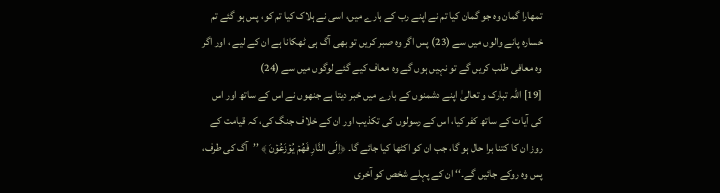تمھارا گمان وہ جو گمان کیا تم نے اپنے رب کے بارے میں، اسی نے ہلاک کیا تم کو، پس ہو گئے تم خسارہ پانے والوں میں سے (23) پس اگر وہ صبر کریں تو بھی آگ ہی ٹھکانا ہے ان کے لیے ، اور اگر وہ معافی طلب کریں گے تو نہیں ہوں گے وہ معاف کیے گئے لوگوں میں سے (24)
[19] اللہ تبارک و تعالیٰ اپنے دشمنوں کے بارے میں خبر دیتا ہے جنھوں نے اس کے ساتھ اور اس کی آیات کے ساتھ کفر کیا، اس کے رسولوں کی تکذیب اور ان کے خلاف جنگ کی، کہ قیامت کے روز ان کا کتنا برا حال ہو گا، جب ان کو اکٹھا کیا جائے گا۔ ﴿اِلَى النَّارِ فَهُمۡ يُوۡزَعُوۡنَ ﴾ ’’آگ کی طرف، پس وہ روکے جائیں گے۔‘‘ ان کے پہلے شخص کو آخری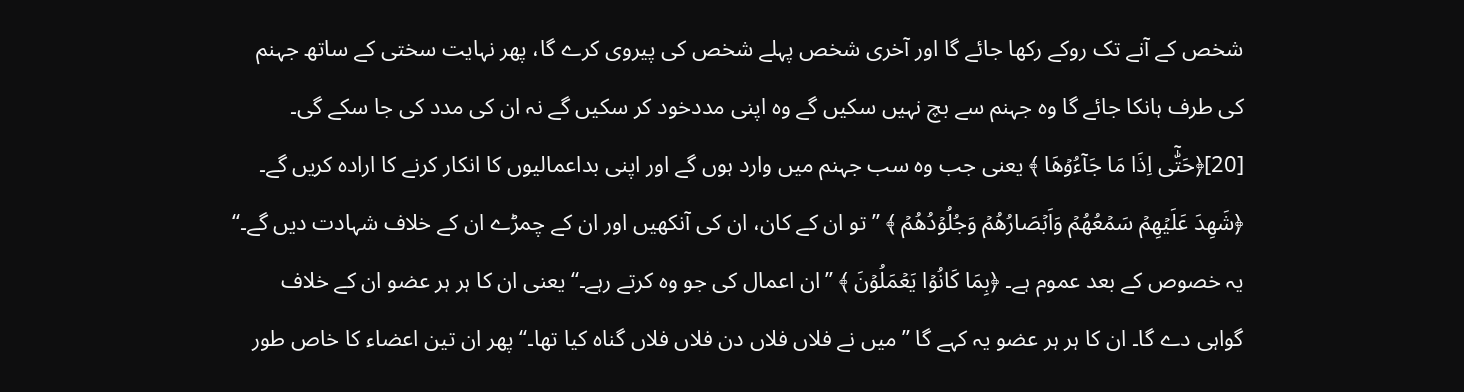شخص کے آنے تک روکے رکھا جائے گا اور آخری شخص پہلے شخص کی پیروی کرے گا، پھر نہایت سختی کے ساتھ جہنم کی طرف ہانکا جائے گا وہ جہنم سے بچ نہیں سکیں گے وہ اپنی مددخود کر سکیں گے نہ ان کی مدد کی جا سکے گی۔
[20]﴿حَتّٰۤى اِذَا مَا جَآءُوۡهَا ﴾ یعنی جب وہ سب جہنم میں وارد ہوں گے اور اپنی بداعمالیوں کا انکار کرنے کا ارادہ کریں گے۔ ﴿شَهِدَ عَلَيۡهِمۡ سَمۡعُهُمۡ وَاَبۡصَارُهُمۡ وَجُلُوۡدُهُمۡ ﴾ ’’تو ان کے کان، ان کی آنکھیں اور ان کے چمڑے ان کے خلاف شہادت دیں گے۔‘‘ یہ خصوص کے بعد عموم ہے۔ ﴿بِمَا كَانُوۡا يَعۡمَلُوۡنَ ﴾ ’’ان اعمال کی جو وہ کرتے رہے۔‘‘ یعنی ان کا ہر ہر عضو ان کے خلاف گواہی دے گا۔ ان کا ہر ہر عضو یہ کہے گا ’’میں نے فلاں فلاں دن فلاں فلاں گناہ کیا تھا۔‘‘ پھر ان تین اعضاء کا خاص طور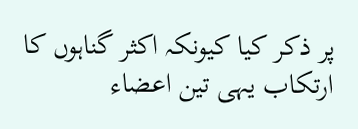پر ذکر کیا کیونکہ اکثر گناہوں کا ارتکاب یہی تین اعضاء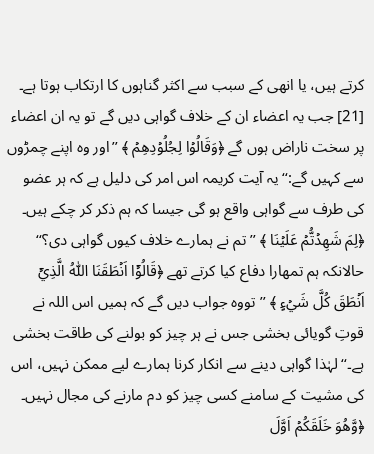کرتے ہیں، یا انھی کے سبب سے اکثر گناہوں کا ارتکاب ہوتا ہے۔
[21] جب یہ اعضاء ان کے خلاف گواہی دیں گے تو یہ ان اعضاء پر سخت ناراض ہوں گے ﴿وَقَالُوۡا لِجُلُوۡدِهِمۡ ﴾ ’’اور وہ اپنے چمڑوں سے کہیں گے:‘‘ یہ آیت کریمہ اس امر کی دلیل ہے کہ ہر عضو کی طرف سے گواہی واقع ہو گی جیسا کہ ہم ذکر کر چکے ہیں۔ ﴿لِمَ شَهِدۡتُّمۡ عَلَيۡنَا ﴾ ’’تم نے ہمارے خلاف کیوں گواہی دی؟‘‘ حالانکہ ہم تمھارا دفاع کیا کرتے تھے ﴿قَالُوۡۤا اَنۡطَقَنَا اللّٰهُ الَّذِيۡۤ اَنۡطَقَ كُلَّ شَيۡءٍ ﴾ ’’تووہ جواب دیں گے کہ ہمیں اس اللہ نے قوتِ گویائی بخشی جس نے ہر چیز کو بولنے کی طاقت بخشی ہے۔‘‘ لہٰذا گواہی دینے سے انکار کرنا ہمارے لیے ممکن نہیں، اس کی مشیت کے سامنے کسی چیز کو دم مارنے کی مجال نہیں۔ ﴿وَّهُوَ خَلَقَكُمۡ اَوَّلَ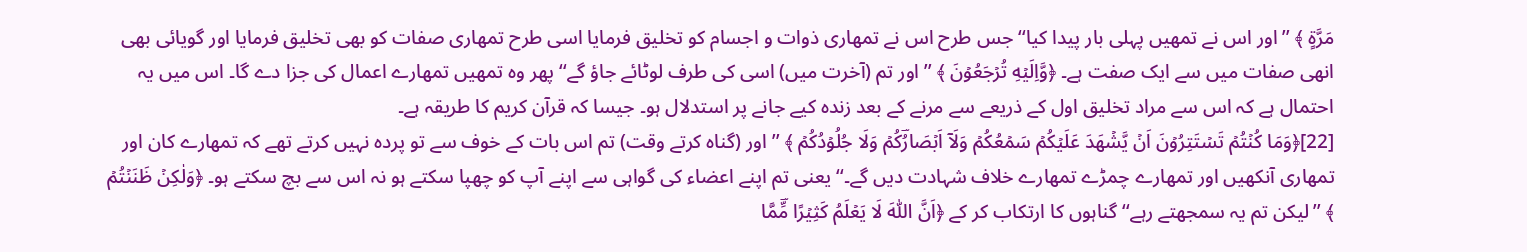مَرَّةٍ ﴾ ’’اور اس نے تمھیں پہلی بار پیدا کیا‘‘ جس طرح اس نے تمھاری ذوات و اجسام کو تخلیق فرمایا اسی طرح تمھاری صفات کو بھی تخلیق فرمایا اور گویائی بھی انھی صفات میں سے ایک صفت ہے۔ ﴿وَّاِلَيۡهِ تُرۡجَعُوۡنَ ﴾ ’’اور تم (آخرت میں) اسی کی طرف لوٹائے جاؤ گے‘‘ پھر وہ تمھیں تمھارے اعمال کی جزا دے گا۔ اس میں یہ احتمال ہے کہ اس سے مراد تخلیق اول کے ذریعے سے مرنے کے بعد زندہ کیے جانے پر استدلال ہو۔ جیسا کہ قرآن کریم کا طریقہ ہے۔
[22]﴿وَمَا كُنۡتُمۡ تَسۡتَتِرُوۡنَ اَنۡ يَّشۡهَدَ عَلَيۡكُمۡ سَمۡعُكُمۡ وَلَاۤ اَبۡصَارُؔكُمۡ وَلَا جُلُوۡدُكُمۡ ﴾ ’’اور (گناہ کرتے وقت) تم اس بات کے خوف سے تو پردہ نہیں کرتے تھے کہ تمھارے کان اور تمھاری آنکھیں اور تمھارے چمڑے تمھارے خلاف شہادت دیں گے۔‘‘ یعنی تم اپنے اعضاء کی گواہی سے اپنے آپ کو چھپا سکتے ہو نہ اس سے بچ سکتے ہو۔ ﴿وَلٰكِنۡ ظَنَنۡتُمۡ ﴾ ’’لیکن تم یہ سمجھتے رہے‘‘ گناہوں کا ارتکاب کر کے ﴿اَنَّ اللّٰهَ لَا يَعۡلَمُ كَثِيۡرًا مِّؔمَّا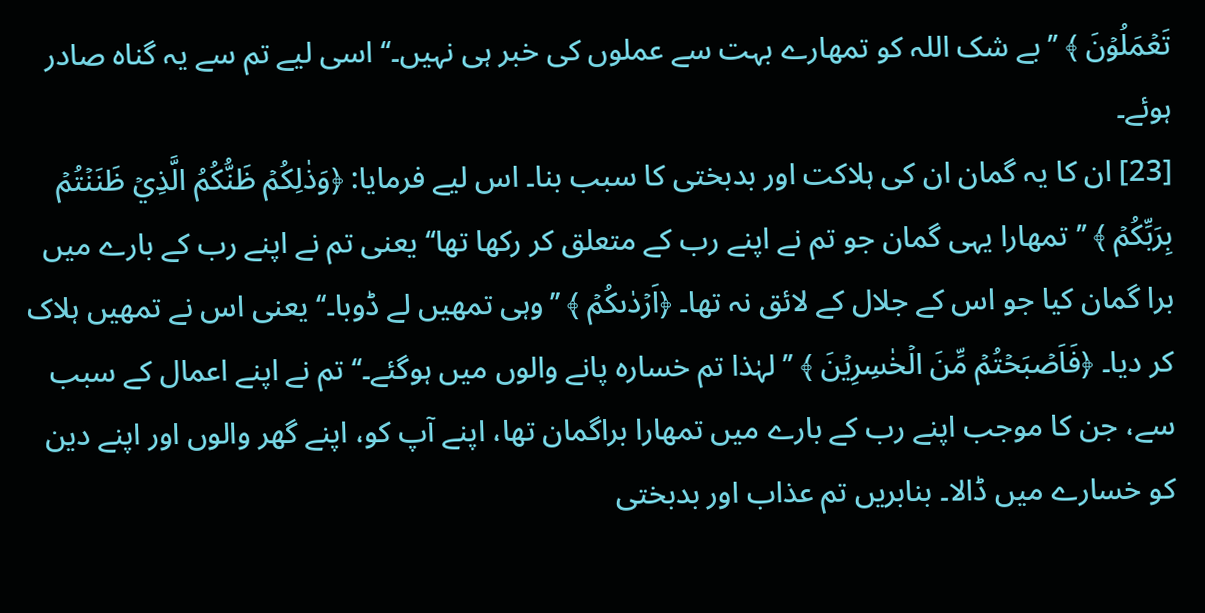تَعۡمَلُوۡنَ ﴾ ’’بے شک اللہ کو تمھارے بہت سے عملوں کی خبر ہی نہیں۔‘‘ اسی لیے تم سے یہ گناہ صادر ہوئے۔
[23] ان کا یہ گمان ان کی ہلاکت اور بدبختی کا سبب بنا۔ اس لیے فرمایا: ﴿وَذٰلِكُمۡ ظَنُّكُمُ الَّذِيۡ ظَنَنۡتُمۡ بِرَبِّكُمۡ ﴾ ’’تمھارا یہی گمان جو تم نے اپنے رب کے متعلق کر رکھا تھا‘‘ یعنی تم نے اپنے رب کے بارے میں برا گمان کیا جو اس کے جلال کے لائق نہ تھا۔ ﴿اَرۡدٰىكُمۡ ﴾ ’’وہی تمھیں لے ڈوبا۔‘‘ یعنی اس نے تمھیں ہلاک کر دیا۔ ﴿فَاَصۡبَحۡتُمۡ مِّنَ الۡخٰسِرِيۡنَ ﴾ ’’ لہٰذا تم خسارہ پانے والوں میں ہوگئے۔‘‘ تم نے اپنے اعمال کے سبب سے، جن کا موجب اپنے رب کے بارے میں تمھارا براگمان تھا، اپنے آپ کو، اپنے گھر والوں اور اپنے دین کو خسارے میں ڈالا۔ بنابریں تم عذاب اور بدبختی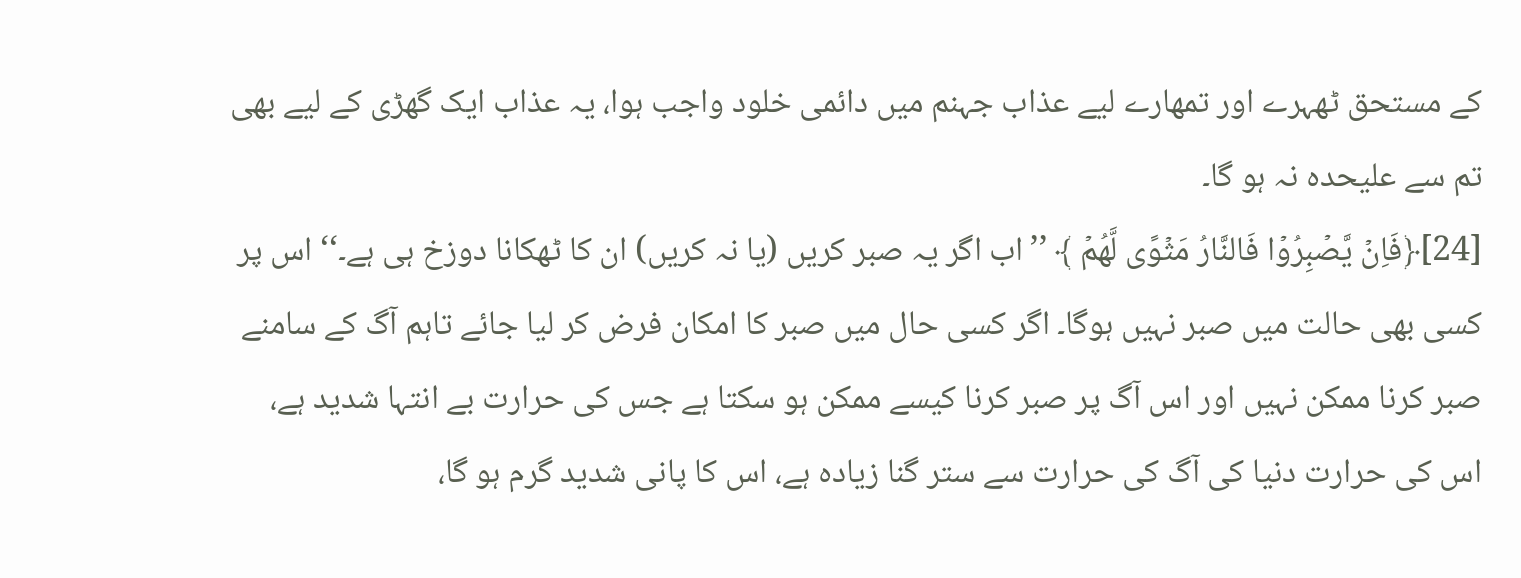کے مستحق ٹھہرے اور تمھارے لیے عذاب جہنم میں دائمی خلود واجب ہوا، یہ عذاب ایک گھڑی کے لیے بھی تم سے علیحدہ نہ ہو گا۔
[24]﴿فَاِنۡ يَّصۡبِرُوۡا فَالنَّارُ مَثۡوًى لَّهُمۡ ﴾ ’’اب اگر یہ صبر کریں (یا نہ کریں) ان کا ٹھکانا دوزخ ہی ہے۔‘‘ اس پر کسی بھی حالت میں صبر نہیں ہوگا۔ اگر کسی حال میں صبر کا امکان فرض کر لیا جائے تاہم آگ کے سامنے صبر کرنا ممکن نہیں اور اس آگ پر صبر کرنا کیسے ممکن ہو سکتا ہے جس کی حرارت بے انتہا شدید ہے، اس کی حرارت دنیا کی آگ کی حرارت سے ستر گنا زیادہ ہے، اس کا پانی شدید گرم ہو گا،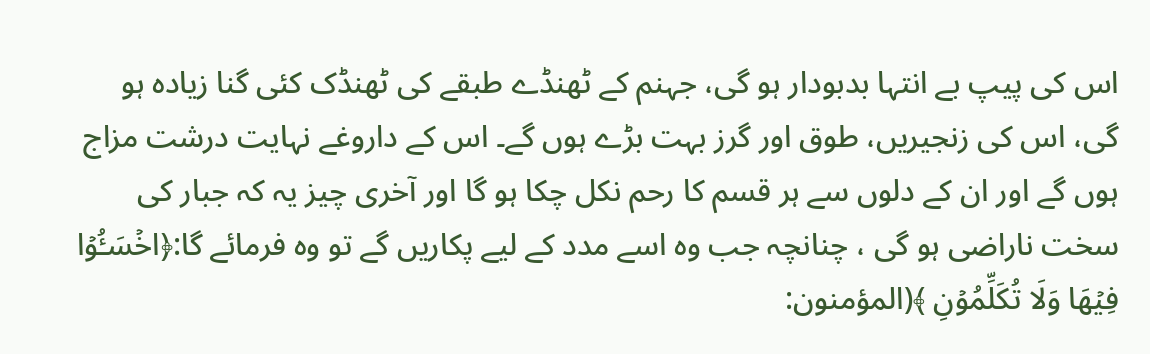اس کی پیپ بے انتہا بدبودار ہو گی، جہنم کے ٹھنڈے طبقے کی ٹھنڈک کئی گنا زیادہ ہو گی، اس کی زنجیریں، طوق اور گرز بہت بڑے ہوں گے۔ اس کے داروغے نہایت درشت مزاج ہوں گے اور ان کے دلوں سے ہر قسم کا رحم نکل چکا ہو گا اور آخری چیز یہ کہ جبار کی سخت ناراضی ہو گی ، چنانچہ جب وہ اسے مدد کے لیے پکاریں گے تو وہ فرمائے گا:﴿اخۡسَـُٔوۡا فِيۡهَا وَلَا تُكَلِّمُوۡنِ ﴾(المؤمنون: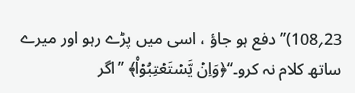23؍108)’’دفع ہو جاؤ ، اسی میں پڑے رہو اور میرے ساتھ کلام نہ کرو۔‘‘﴿وَاِنۡ يَّسۡتَعۡتِبُوۡا۠﴾ ’’اگر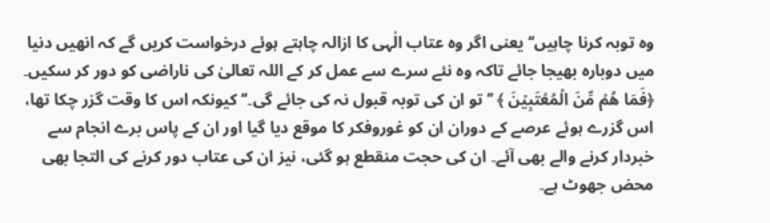وہ توبہ کرنا چاہیں‘‘ یعنی اگر وہ عتاب الٰہی کا ازالہ چاہتے ہوئے درخواست کریں گے کہ انھیں دنیا میں دوبارہ بھیجا جائے تاکہ وہ نئے سرے سے عمل کر کے اللہ تعالیٰ کی ناراضی کو دور کر سکیں۔ ﴿فَمَا هُمۡ مِّنَ الۡمُعۡتَبِيۡنَ ﴾ ’’تو ان کی توبہ قبول نہ کی جائے گی۔‘‘ کیونکہ اس کا وقت گزر چکا تھا، اس گزرے ہوئے عرصے کے دوران ان کو غوروفکر کا موقع دیا گیا اور ان کے پاس برے انجام سے خبردار کرنے والے بھی آئے۔ ان کی حجت منقطع ہو گئی، نیز ان کی عتاب دور کرنے کی التجا بھی محض جھوٹ ہے۔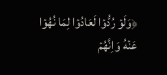﴿وَلَوۡ رُدُّوۡا لَعَادُوۡا لِمَا نُهُوۡا عَنۡهُ وَاِنَّهُمۡ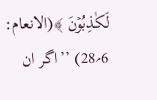لَكٰذِبُوۡنَ ﴾(الانعام: 6؍28) ’’اگر ان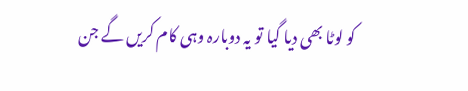کو لوٹا بھی دیا گیا تو یہ دوبارہ وہی کام کریں گے جن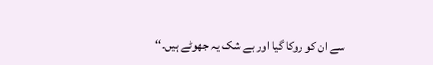سے ان کو روکا گیا اور بے شک یہ جھوٹے ہیں۔‘‘